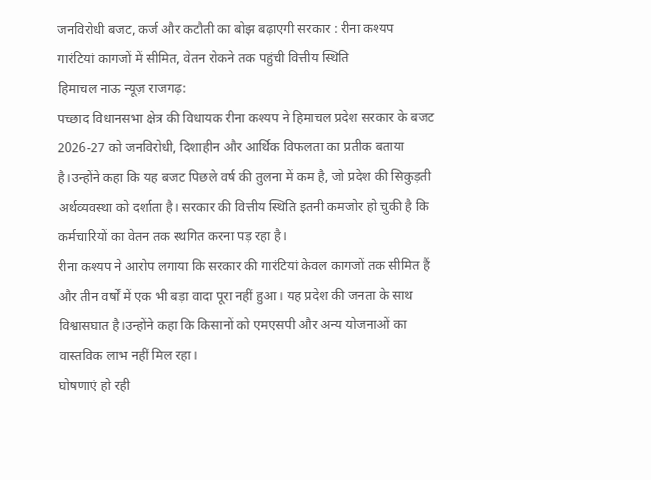जनविरोधी बजट, कर्ज और कटौती का बोझ बढ़ाएगी सरकार : रीना कश्यप
गारंटियां कागजों में सीमित, वेतन रोकने तक पहुंची वित्तीय स्थिति
हिमाचल नाऊ न्यूज़ राजगढ़:
पच्छाद विधानसभा क्षेत्र की विधायक रीना कश्यप ने हिमाचल प्रदेश सरकार के बजट 2026-27 को जनविरोधी, दिशाहीन और आर्थिक विफलता का प्रतीक बताया है।उन्होंने कहा कि यह बजट पिछले वर्ष की तुलना में कम है, जो प्रदेश की सिकुड़ती अर्थव्यवस्था को दर्शाता है। सरकार की वित्तीय स्थिति इतनी कमजोर हो चुकी है कि कर्मचारियों का वेतन तक स्थगित करना पड़ रहा है।
रीना कश्यप ने आरोप लगाया कि सरकार की गारंटियां केवल कागजों तक सीमित हैं और तीन वर्षों में एक भी बड़ा वादा पूरा नहीं हुआ। यह प्रदेश की जनता के साथ विश्वासघात है।उन्होंने कहा कि किसानों को एमएसपी और अन्य योजनाओं का वास्तविक लाभ नहीं मिल रहा।
घोषणाएं हो रही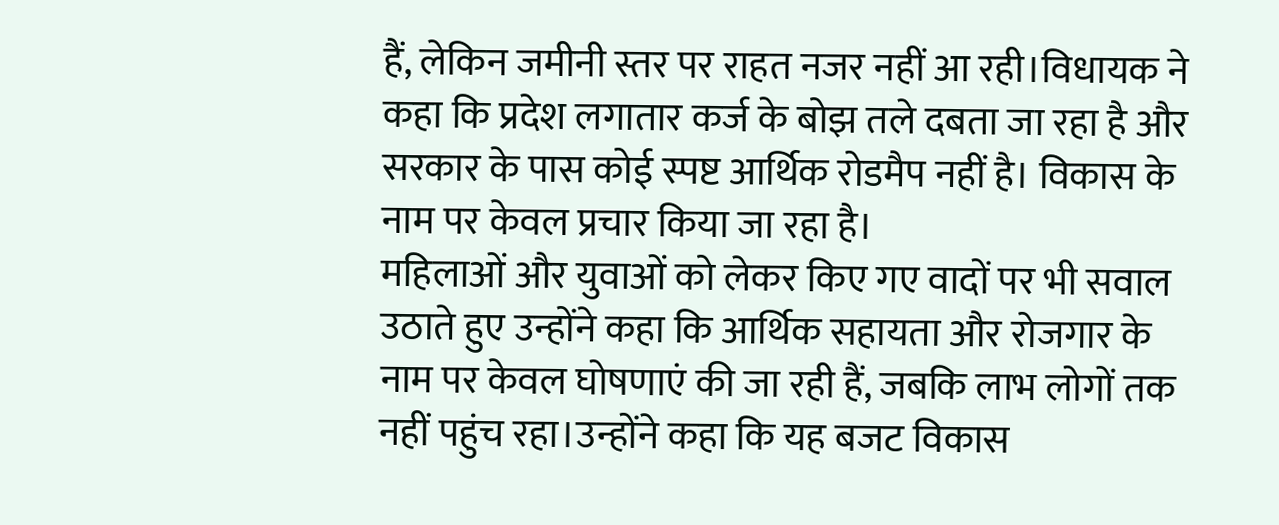हैं, लेकिन जमीनी स्तर पर राहत नजर नहीं आ रही।विधायक ने कहा कि प्रदेश लगातार कर्ज के बोझ तले दबता जा रहा है और सरकार के पास कोई स्पष्ट आर्थिक रोडमैप नहीं है। विकास के नाम पर केवल प्रचार किया जा रहा है।
महिलाओं और युवाओं को लेकर किए गए वादों पर भी सवाल उठाते हुए उन्होंने कहा कि आर्थिक सहायता और रोजगार के नाम पर केवल घोषणाएं की जा रही हैं, जबकि लाभ लोगों तक नहीं पहुंच रहा।उन्होंने कहा कि यह बजट विकास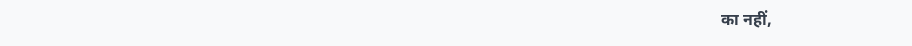का नहीं,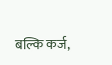बल्कि कर्ज,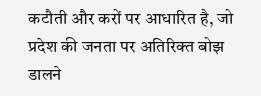कटौती और करों पर आधारित है, जो प्रदेश की जनता पर अतिरिक्त बोझ डालने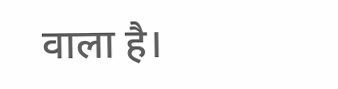वाला है।